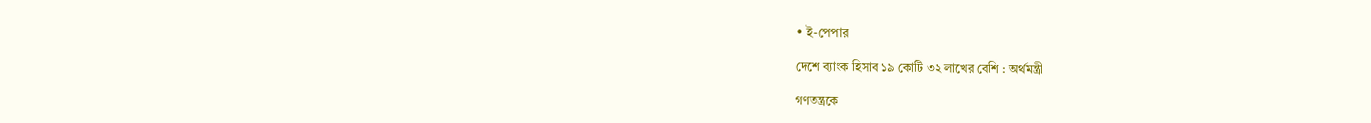• ই-পেপার

দেশে ব্যাংক হিসাব ১৯ কোটি ৩২ লাখের বেশি : অর্থমন্ত্রী

গণতন্ত্রকে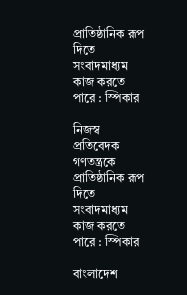প্রাতিষ্ঠানিক রূপ দিতে সংবাদমাধ্যম কাজ করতে পারে : স্পিকার

নিজস্ব প্রতিবেদক
গণতন্ত্রকে প্রাতিষ্ঠানিক রূপ দিতে সংবাদমাধ্যম কাজ করতে পারে : স্পিকার

বাংলাদেশ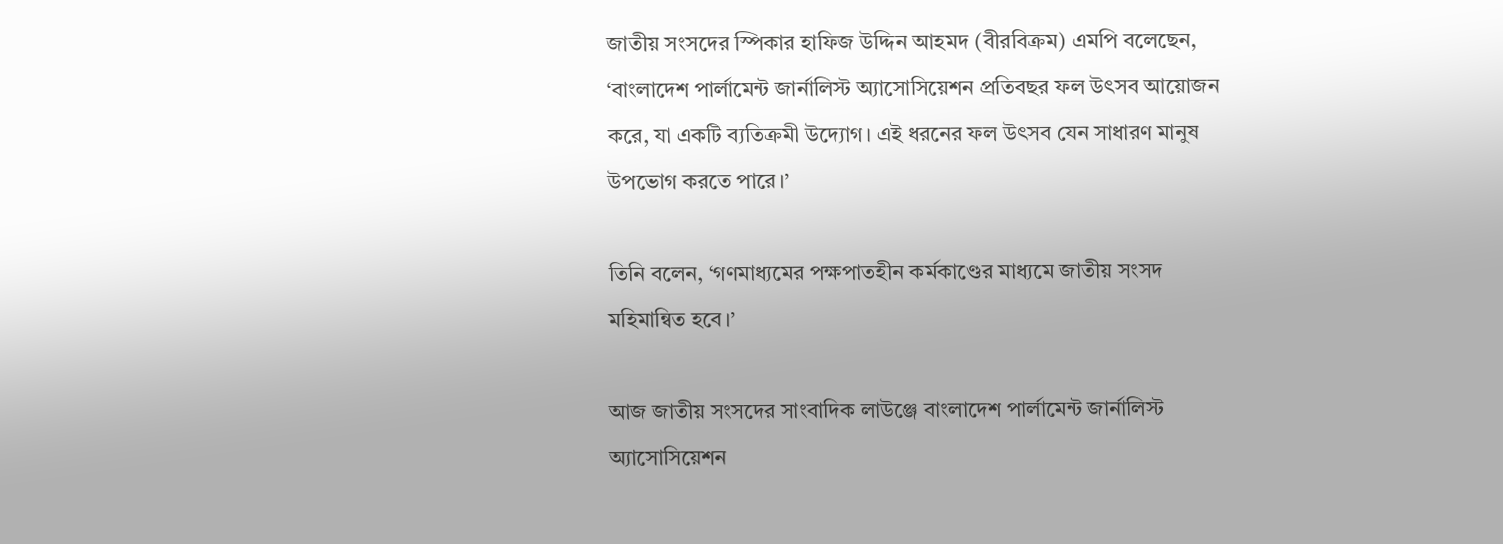জাতীয় সংসদের স্পিকার হাফিজ উদ্দিন আহমদ (বীরবিক্রম) এমপি বলেছেন, ‘বাংলাদেশ পার্লামেন্ট জার্নালিস্ট অ্যাসোসিয়েশন প্রতিবছর ফল উৎসব আয়োজন করে, যা একটি ব্যতিক্রমী উদ্যোগ। এই ধরনের ফল উৎসব যেন সাধারণ মানুষ উপভোগ করতে পারে।’

তিনি বলেন, ‘গণমাধ্যমের পক্ষপাতহীন কর্মকাণ্ডের মাধ্যমে জাতীয় সংসদ মহিমান্বিত হবে।’

আজ জাতীয় সংসদের সাংবাদিক লাউঞ্জে বাংলাদেশ পার্লামেন্ট জার্নালিস্ট অ্যাসোসিয়েশন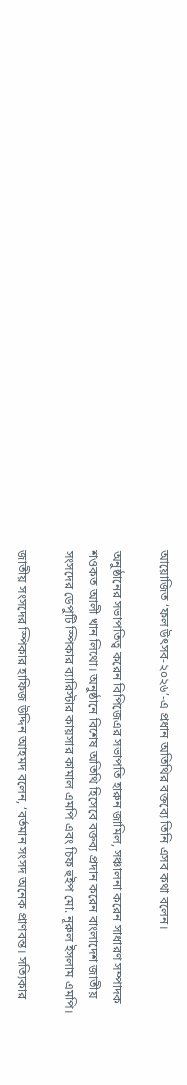আয়োজিত ‘ফল উৎসব-২০২৬’-এ প্রধান অতিথির বক্তব্যে তিনি এসব কথা বলেন।

অনুষ্ঠানের সভাপতিত্ব করেন বিপিজেএর সভাপতি হারুন জামিল, সঞ্চালনা করেন সাধারণ সম্পাদক শওকত আলী খান লিথো। অনুষ্ঠানে বিশেষ অতিথি হিসেবে বক্তব্য প্রদান করেন বাংলাদেশ জাতীয় সংসদের ডেপুটি স্পিকার ব্যারিস্টার কায়সার কামাল এমপি এবং চিফ হুইপ মো. নূরুল ইসলাম এমপি।

জাতীয় সংসদের স্পিকার হাফিজ উদ্দিন আহমদ বলেন, ‘বর্তমান সংসদ অনেক প্রাণবন্ত। সত্যিকার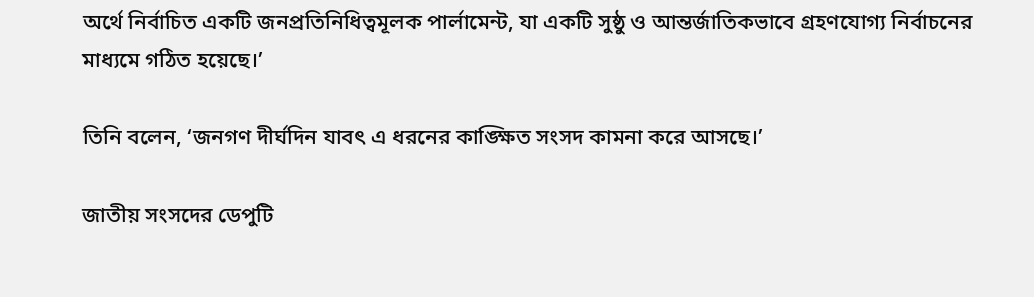অর্থে নির্বাচিত একটি জনপ্রতিনিধিত্বমূলক পার্লামেন্ট, যা একটি সুষ্ঠু ও আন্তর্জাতিকভাবে গ্রহণযোগ্য নির্বাচনের মাধ্যমে গঠিত হয়েছে।’

তিনি বলেন, ‘জনগণ দীর্ঘদিন যাবৎ এ ধরনের কাঙ্ক্ষিত সংসদ কামনা করে আসছে।’

জাতীয় সংসদের ডেপুটি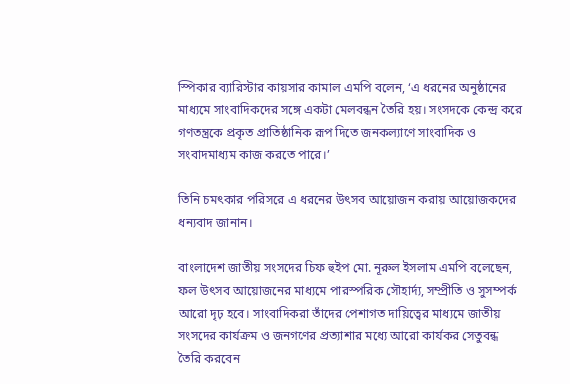স্পিকার ব্যারিস্টার কায়সার কামাল এমপি বলেন, ‘এ ধরনের অনুষ্ঠানের মাধ্যমে সাংবাদিকদের সঙ্গে একটা মেলবন্ধন তৈরি হয়। সংসদকে কেন্দ্র করে গণতন্ত্রকে প্রকৃত প্রাতিষ্ঠানিক রূপ দিতে জনকল্যাণে সাংবাদিক ও সংবাদমাধ্যম কাজ করতে পারে।’

তিনি চমৎকার পরিসরে এ ধরনের উৎসব আয়োজন করায় আয়োজকদের ধন্যবাদ জানান।

বাংলাদেশ জাতীয় সংসদের চিফ হুইপ মো. নূরুল ইসলাম এমপি বলেছেন, ফল উৎসব আয়োজনের মাধ্যমে পারস্পরিক সৌহার্দ্য, সম্প্রীতি ও সুসম্পর্ক আরো দৃঢ় হবে। সাংবাদিকরা তাঁদের পেশাগত দায়িত্বের মাধ্যমে জাতীয় সংসদের কার্যক্রম ও জনগণের প্রত্যাশার মধ্যে আরো কার্যকর সেতুবন্ধ তৈরি করবেন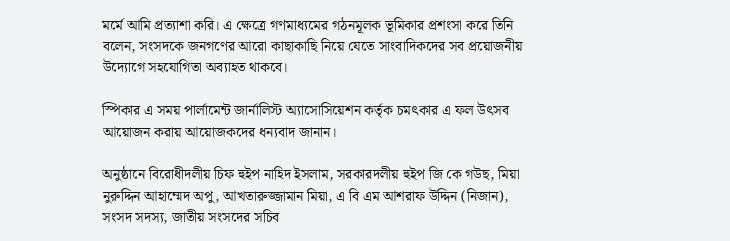মর্মে আমি প্রত্যাশা করি। এ ক্ষেত্রে গণমাধ্যমের গঠনমূলক ভূমিকার প্রশংসা করে তিনি বলেন, সংসদকে জনগণের আরো কাছাকাছি নিয়ে যেতে সাংবাদিকদের সব প্রয়োজনীয় উদ্যোগে সহযোগিতা অব্যাহত থাকবে।

স্পিকার এ সময় পার্লামেন্ট জার্নালিস্ট অ্যাসোসিয়েশন কর্তৃক চমৎকার এ ফল উৎসব আয়োজন করায় আয়োজকদের ধন্যবাদ জানান।

অনুষ্ঠানে বিরোধীদলীয় চিফ হুইপ নাহিদ ইসলাম, সরকারদলীয় হুইপ জি কে গউছ, মিয়া নুরুদ্দিন আহাম্মেদ অপু, আখতারুজ্জামান মিয়া, এ বি এম আশরাফ উদ্দিন (নিজান), সংসদ সদস্য, জাতীয় সংসদের সচিব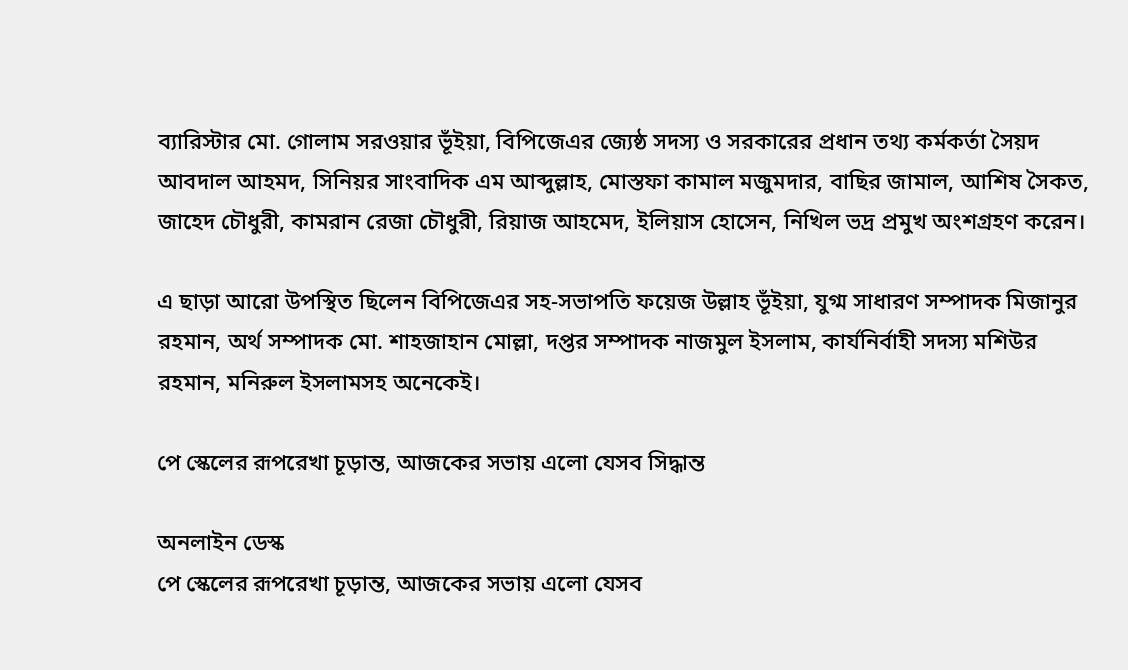ব‌্যারিস্টার মো. গোলাম সরওয়ার ভূঁইয়া, বিপিজেএর জ‌্যেষ্ঠ সদস‌্য ও সরকারের প্রধান তথ‌্য কর্মকর্তা সৈয়দ আবদাল আহমদ, সিনিয়র সাংবাদিক এম আব্দুল্লাহ, মোস্তফা কামাল মজুমদার, বাছির জামাল, আশিষ সৈকত, জাহেদ চৌধুরী, কামরান রেজা চৌধুরী, রিয়াজ আহমেদ, ইলিয়াস হোসেন, নিখিল ভদ্র প্রমুখ অংশগ্রহণ করেন।

এ ছাড়া আরো উপস্থিত ছিলেন বিপিজেএর সহ-সভাপতি ফয়েজ উল্লাহ ভূঁইয়া, যুগ্ম সাধারণ সম্পাদক মিজানুর রহমান, অর্থ সম্পাদক মো. শাহজাহান মোল্লা, দপ্তর সম্পাদক নাজমুল ইসলাম, কার্যনির্বাহী সদস‌্য মশিউর রহমান, মনিরুল ইসলামসহ অনেকেই।

পে স্কেলের রূপরেখা চূড়ান্ত, আজকের সভায় এলো যেসব সিদ্ধান্ত

অনলাইন ডেস্ক
পে স্কেলের রূপরেখা চূড়ান্ত, আজকের সভায় এলো যেসব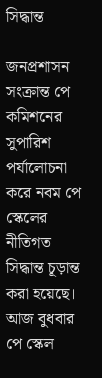সিদ্ধান্ত

জনপ্রশাসন সংক্রান্ত পে কমিশনের সুপারিশ পর্যালোচনা করে নবম পে স্কেলের নীতিগত সিদ্ধান্ত চূড়ান্ত করা হয়েছে। আজ বুধবার পে স্কেল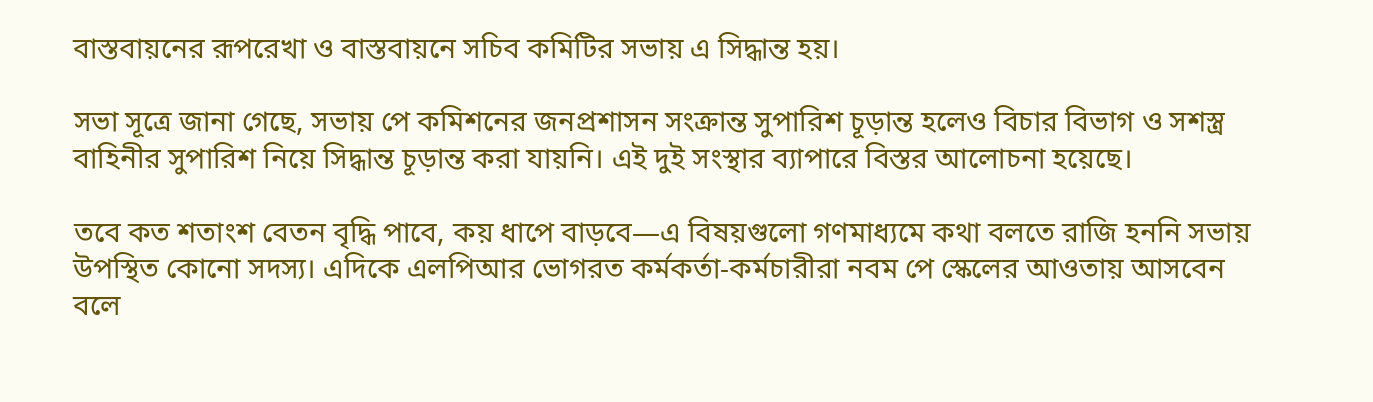বাস্তবায়নের রূপরেখা ও বাস্তবায়নে সচিব কমিটির সভায় এ সিদ্ধান্ত হয়।

সভা সূত্রে জানা গেছে, সভায় পে কমিশনের জনপ্রশাসন সংক্রান্ত সুপারিশ চূড়ান্ত হলেও বিচার বিভাগ ও সশস্ত্র বাহিনীর সুপারিশ নিয়ে সিদ্ধান্ত চূড়ান্ত করা যায়নি। এই দুই সংস্থার ব্যাপারে বিস্তর আলোচনা হয়েছে।

তবে কত শতাংশ বেতন বৃদ্ধি পাবে, কয় ধাপে বাড়বে—এ বিষয়গুলো গণমাধ্যমে কথা বলতে রাজি হননি সভায় উপস্থিত কোনো সদস্য। এদিকে এলপিআর ভোগরত কর্মকর্তা-কর্মচারীরা নবম পে স্কেলের আওতায় আসবেন বলে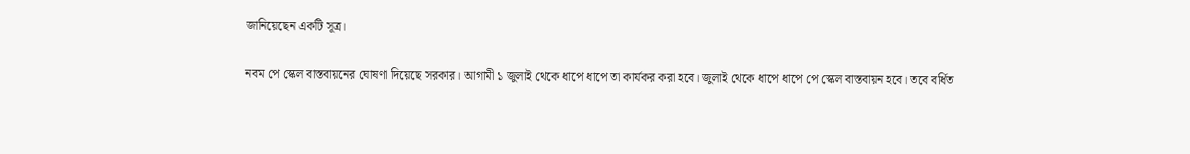জানিয়েছেন একটি সূত্র।

নবম পে স্কেল বাস্তবায়নের ঘোষণা দিয়েছে সরকার। আগামী ১ জুলাই থেকে ধাপে ধাপে তা কার্যকর করা হবে। জুলাই থেকে ধাপে ধাপে পে স্কেল বাস্তবায়ন হবে। তবে বর্ধিত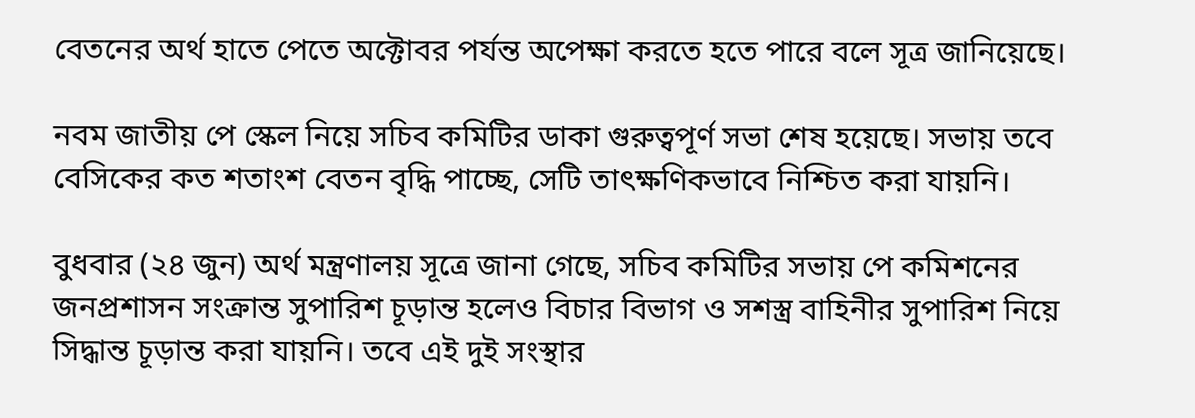বেতনের অর্থ হাতে পেতে অক্টোবর পর্যন্ত অপেক্ষা করতে হতে পারে বলে সূত্র জানিয়েছে।

নবম জাতীয় পে স্কেল নিয়ে সচিব কমিটির ডাকা গুরুত্বপূর্ণ সভা শেষ হয়েছে। সভায় তবে বেসিকের কত শতাংশ বেতন বৃদ্ধি পাচ্ছে, সেটি তাৎক্ষণিকভাবে নিশ্চিত করা যায়নি।

বুধবার (২৪ জুন) অর্থ মন্ত্রণালয় সূত্রে জানা গেছে, সচিব কমিটির সভায় পে কমিশনের জনপ্রশাসন সংক্রান্ত সুপারিশ চূড়ান্ত হলেও বিচার বিভাগ ও সশস্ত্র বাহিনীর সুপারিশ নিয়ে সিদ্ধান্ত চূড়ান্ত করা যায়নি। তবে এই দুই সংস্থার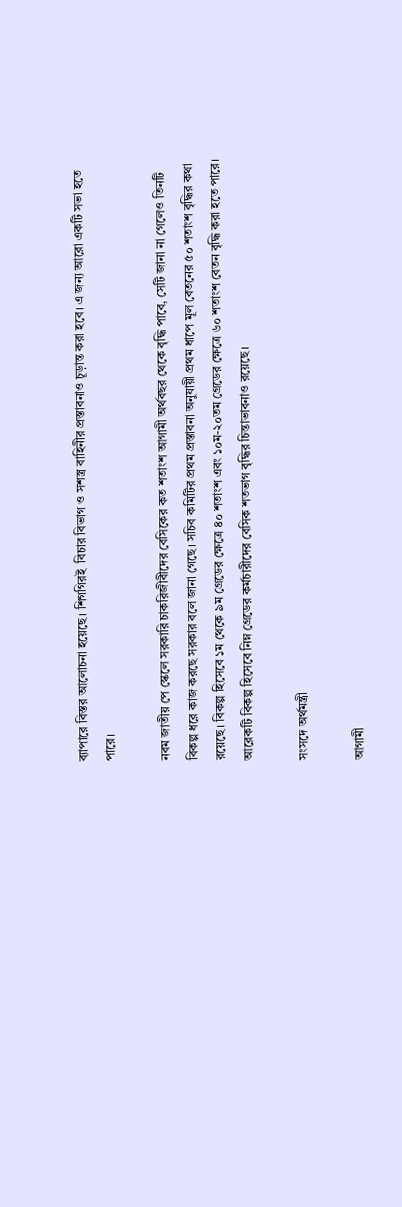ব্যাপারে বিস্তর আলোচনা হয়েছে। শিগগিরই  বিচার বিভাগ ও সশস্ত্র বাহিনীর প্রস্তাবনাও চূড়ান্ত করা হবে। এ জন্য আরো একটি সভা হতে পারে।

নবম জাতীয় পে স্কেলে সরকারি চাকরিজীবীদের বেসিকের কত শতাংশ আগামী অর্থবছর থেকে বৃদ্ধি পাবে, সেটি জানা না গেলেও তিনটি বিকল্প ধরে কাজ করছে সরকার বলে জানা গেছে। সচিব কমিটির প্রথম প্রস্তাবনা অনুযায়ী প্রথম ধাপে মূল বেতনের ৫০ শতাংশ বৃদ্ধির কথা রয়েছে। বিকল্প হিসেবে ১ম থেকে ৯ম গ্রেডের ক্ষেত্রে ৪০ শতাংশ এবং ১০ম-২০তম গ্রেডের ক্ষেত্রে ৬০ শতাংশ বেতন বৃদ্ধি করা হতে পারে। আরেকটি বিকল্প হিসেবে নিম্ন গ্রেডের কর্মচারীদের বেসিক শতভাগ বৃদ্ধির চিন্তাভাবনাও রয়েছে।

সংসদে অর্থমন্ত্রী

আগামী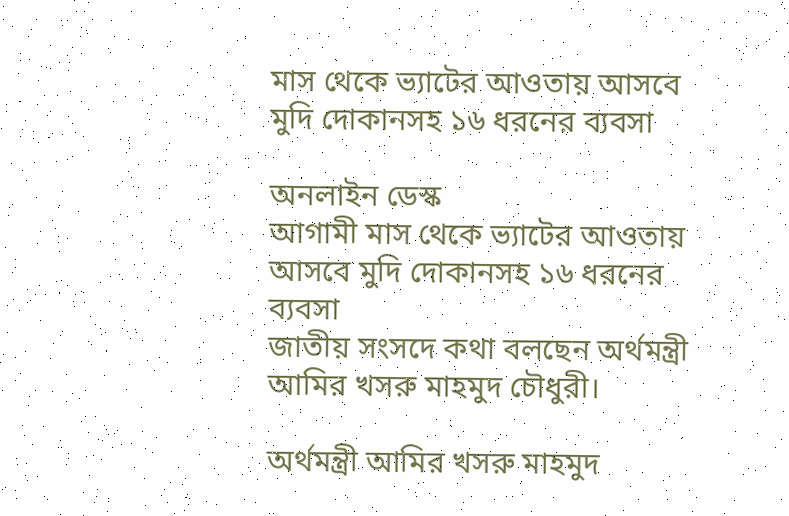মাস থেকে ভ্যাটের আওতায় আসবে মুদি দোকানসহ ১৬ ধরনের ব্যবসা

অনলাইন ডেস্ক
আগামী মাস থেকে ভ্যাটের আওতায় আসবে মুদি দোকানসহ ১৬ ধরনের ব্যবসা
জাতীয় সংসদে কথা বলছেন অর্থমন্ত্রী আমির খসরু মাহমুদ চৌধুরী।

অর্থমন্ত্রী আমির খসরু মাহমুদ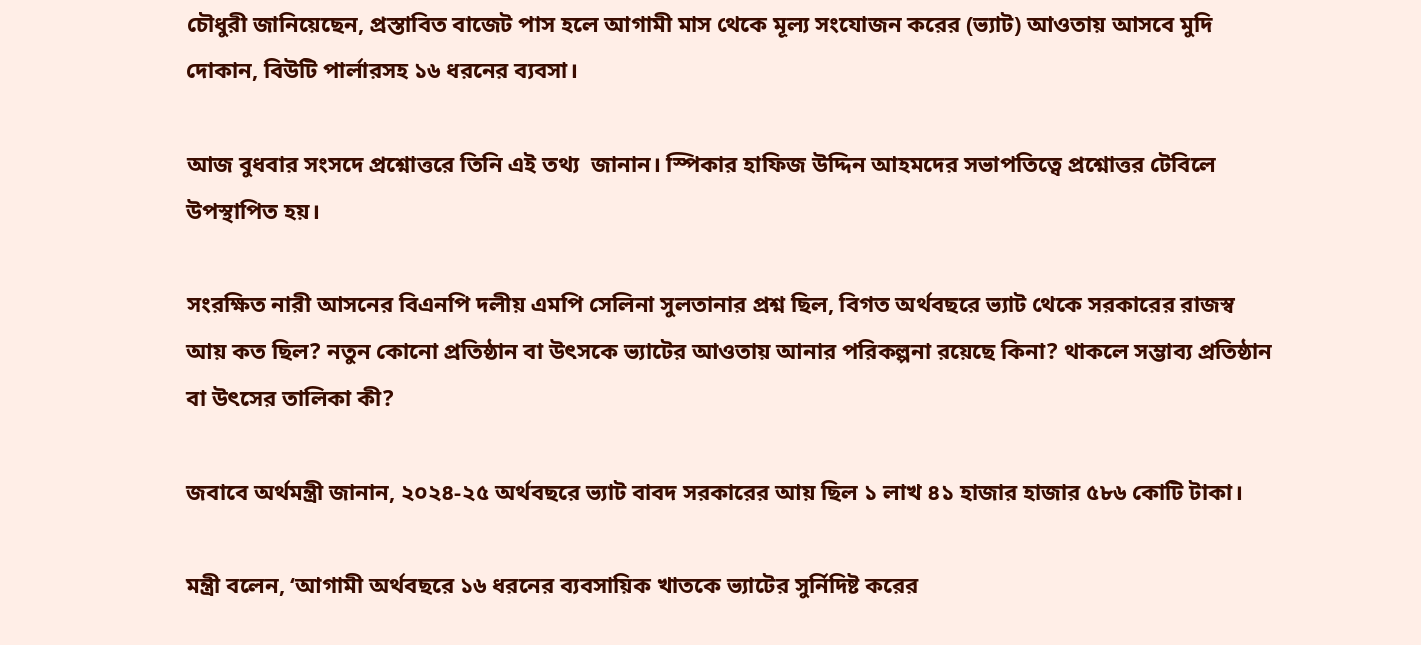চৌধুরী জানিয়েছেন, প্রস্তাবিত বাজেট পাস হলে আগামী মাস থেকে মূল্য সংযোজন করের (ভ্যাট) আওতায় আসবে মুদি দোকান, বিউটি পার্লারসহ ১৬ ধরনের ব্যবসা।

আজ বুধবার সংসদে প্রশ্নোত্তরে তিনি এই তথ্য  জানান। স্পিকার হাফিজ উদ্দিন আহমদের সভাপতিত্বে প্রশ্নোত্তর টেবিলে উপস্থাপিত হয়।

সংরক্ষিত নারী আসনের বিএনপি দলীয় এমপি সেলিনা সুলতানার প্রশ্ন ছিল, বিগত অর্থবছরে ভ্যাট থেকে সরকারের রাজস্ব আয় কত ছিল? নতুন কোনো প্রতিষ্ঠান বা উৎসকে ভ্যাটের আওতায় আনার পরিকল্পনা রয়েছে কিনা? থাকলে সম্ভাব্য প্রতিষ্ঠান বা উৎসের তালিকা কী?

জবাবে অর্থমন্ত্রী জানান, ২০২৪-২৫ অর্থবছরে ভ্যাট বাবদ সরকারের আয় ছিল ১ লাখ ৪১ হাজার হাজার ৫৮৬ কোটি টাকা।

মন্ত্রী বলেন, ‘আগামী অর্থবছরে ১৬ ধরনের ব্যবসায়িক খাতকে ভ্যাটের সুর্নিদিষ্ট করের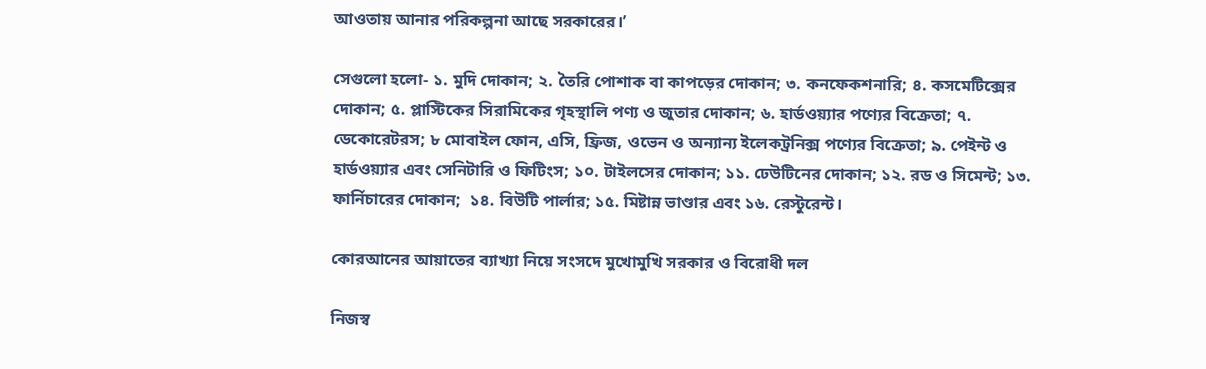আওতায় আনার পরিকল্পনা আছে সরকারের।’

সেগুলো হলো- ১. মুদি দোকান; ২. তৈরি পোশাক বা কাপড়ের দোকান; ৩. কনফেকশনারি; ৪. কসমেটিক্সের দোকান; ৫. প্লাস্টিকের সিরামিকের গৃহস্থালি পণ্য ও জুতার দোকান; ৬. হার্ডওয়্যার পণ্যের বিক্রেতা; ৭. ডেকোরেটরস; ৮ মোবাইল ফোন, এসি, ফ্রিজ, ওভেন ও অন্যান্য ইলেকট্রনিক্স পণ্যের বিক্রেতা; ৯. পেইন্ট ও হার্ডওয়‍্যার এবং সেনিটারি ও ফিটিংস; ১০. টাইলসের দোকান; ১১. ঢেউটিনের দোকান; ১২. রড ও সিমেন্ট; ১৩. ফার্নিচারের দোকান;  ১৪. বিউটি পার্লার; ১৫. মিষ্টান্ন ভাণ্ডার এবং ১৬. রেস্টুরেন্ট।

কোরআনের আয়াতের ব্যাখ্যা নিয়ে সংসদে মুখোমুখি সরকার ও বিরোধী দল

নিজস্ব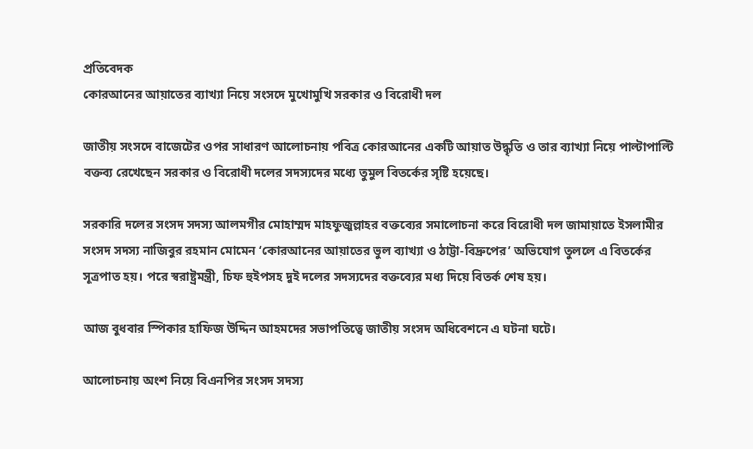প্রতিবেদক
কোরআনের আয়াতের ব্যাখ্যা নিয়ে সংসদে মুখোমুখি সরকার ও বিরোধী দল

জাতীয় সংসদে বাজেটের ওপর সাধারণ আলোচনায় পবিত্র কোরআনের একটি আয়াত উদ্ধৃতি ও তার ব্যাখ্যা নিয়ে পাল্টাপাল্টি বক্তব্য রেখেছেন সরকার ও বিরোধী দলের সদস্যদের মধ্যে তুমুল বিতর্কের সৃষ্টি হয়েছে।

সরকারি দলের সংসদ সদস্য আলমগীর মোহাম্মদ মাহফুজুল্লাহর বক্তব্যের সমালোচনা করে বিরোধী দল জামায়াতে ইসলামীর সংসদ সদস্য নাজিবুর রহমান মোমেন ‘কোরআনের আয়াতের ভুল ব্যাখ্যা ও ঠাট্টা-বিদ্রুপের’ অভিযোগ তুললে এ বিতর্কের সূত্রপাত হয়। পরে স্বরাষ্ট্রমন্ত্রী, চিফ হুইপসহ দুই দলের সদস্যদের বক্তব্যের মধ্য দিয়ে বিতর্ক শেষ হয়।

আজ বুধবার স্পিকার হাফিজ উদ্দিন আহমদের সভাপতিত্বে জাতীয় সংসদ অধিবেশনে এ ঘটনা ঘটে।

আলোচনায় অংশ নিয়ে বিএনপির সংসদ সদস্য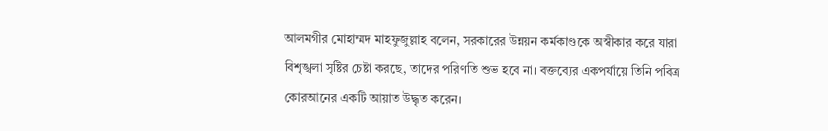আলমগীর মোহাম্মদ মাহফুজুল্লাহ বলেন, সরকারের উন্নয়ন কর্মকাণ্ডকে অস্বীকার করে যারা বিশৃঙ্খলা সৃষ্টির চেষ্টা করছে, তাদের পরিণতি শুভ হবে না। বক্তব্যের একপর্যায়ে তিনি পবিত্র কোরআনের একটি আয়াত উদ্ধৃত করেন।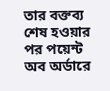তার বক্তব্য শেষ হওয়ার পর পয়েন্ট অব অর্ডারে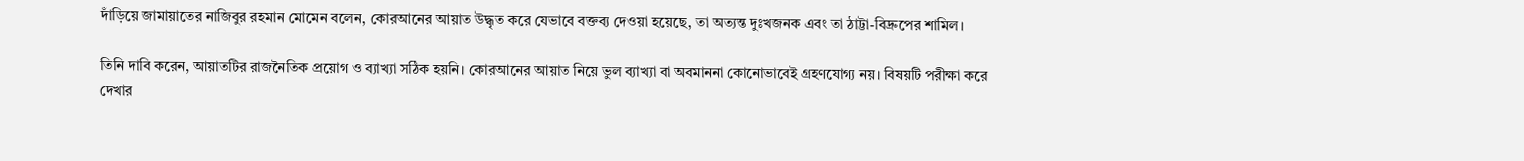দাঁড়িয়ে জামায়াতের নাজিবুর রহমান মোমেন বলেন, কোরআনের আয়াত উদ্ধৃত করে যেভাবে বক্তব্য দেওয়া হয়েছে, তা অত্যন্ত দুঃখজনক এবং তা ঠাট্টা-বিদ্রুপের শামিল।

তিনি দাবি করেন, আয়াতটির রাজনৈতিক প্রয়োগ ও ব্যাখ্যা সঠিক হয়নি। কোরআনের আয়াত নিয়ে ভুল ব্যাখ্যা বা অবমাননা কোনোভাবেই গ্রহণযোগ্য নয়। বিষয়টি পরীক্ষা করে দেখার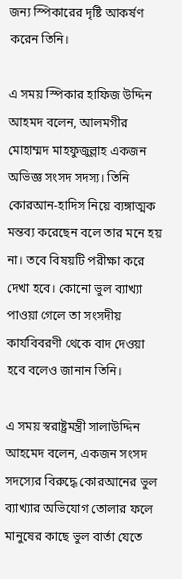জন্য স্পিকারের দৃষ্টি আকর্ষণ করেন তিনি।

এ সময় স্পিকার হাফিজ উদ্দিন আহমদ বলেন, আলমগীর মোহাম্মদ মাহফুজুল্লাহ একজন অভিজ্ঞ সংসদ সদস্য। তিনি কোরআন-হাদিস নিয়ে ব্যঙ্গাত্মক মন্তব্য করেছেন বলে তার মনে হয় না। তবে বিষয়টি পরীক্ষা করে দেখা হবে। কোনো ভুল ব্যাখ্যা পাওয়া গেলে তা সংসদীয় কার্যবিবরণী থেকে বাদ দেওয়া হবে বলেও জানান তিনি।

এ সময় স্বরাষ্ট্রমন্ত্রী সালাউদ্দিন আহমেদ বলেন, একজন সংসদ সদস্যের বিরুদ্ধে কোরআনের ভুল ব্যাখ্যার অভিযোগ তোলার ফলে মানুষের কাছে ভুল বার্তা যেতে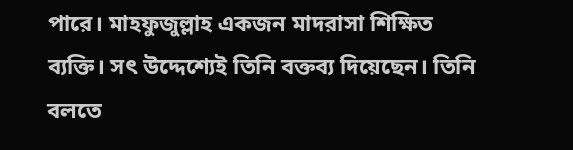পারে। মাহফুজুল্লাহ একজন মাদরাসা শিক্ষিত ব্যক্তি। সৎ উদ্দেশ্যেই তিনি বক্তব্য দিয়েছেন। তিনি বলতে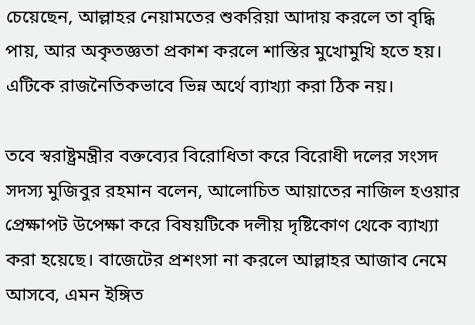চেয়েছেন, আল্লাহর নেয়ামতের শুকরিয়া আদায় করলে তা বৃদ্ধি পায়, আর অকৃতজ্ঞতা প্রকাশ করলে শাস্তির মুখোমুখি হতে হয়। এটিকে রাজনৈতিকভাবে ভিন্ন অর্থে ব্যাখ্যা করা ঠিক নয়।

তবে স্বরাষ্ট্রমন্ত্রীর বক্তব্যের বিরোধিতা করে বিরোধী দলের সংসদ সদস্য মুজিবুর রহমান বলেন, আলোচিত আয়াতের নাজিল হওয়ার প্রেক্ষাপট উপেক্ষা করে বিষয়টিকে দলীয় দৃষ্টিকোণ থেকে ব্যাখ্যা করা হয়েছে। বাজেটের প্রশংসা না করলে আল্লাহর আজাব নেমে আসবে, এমন ইঙ্গিত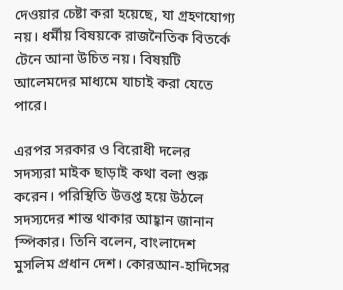দেওয়ার চেষ্টা করা হয়েছে, যা গ্রহণযোগ্য নয়। ধর্মীয় বিষয়কে রাজনৈতিক বিতর্কে টেনে আনা উচিত নয়। বিষয়টি আলেমদের মাধ্যমে যাচাই করা যেতে পারে।

এরপর সরকার ও বিরোধী দলের সদস্যরা মাইক ছাড়াই কথা বলা শুরু করেন। পরিস্থিতি উত্তপ্ত হয়ে উঠলে সদস্যদের শান্ত থাকার আহ্বান জানান স্পিকার। তিনি বলেন, বাংলাদেশ মুসলিম প্রধান দেশ। কোরআন-হাদিসের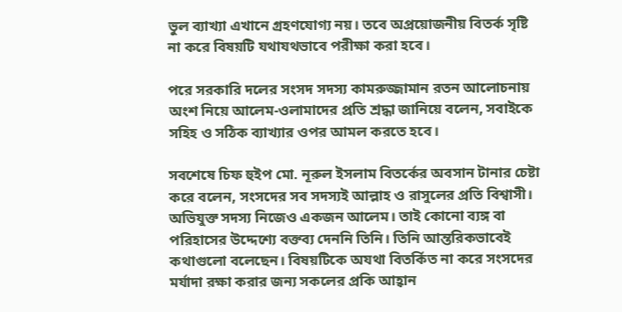ভুল ব্যাখ্যা এখানে গ্রহণযোগ্য নয়। তবে অপ্রয়োজনীয় বিতর্ক সৃষ্টি না করে বিষয়টি যথাযথভাবে পরীক্ষা করা হবে।

পরে সরকারি দলের সংসদ সদস্য কামরুজ্জামান রতন আলোচনায় অংশ নিয়ে আলেম-ওলামাদের প্রতি শ্রদ্ধা জানিয়ে বলেন, সবাইকে সহিহ ও সঠিক ব্যাখ্যার ওপর আমল করতে হবে।

সবশেষে চিফ হুইপ মো. নূরুল ইসলাম বিতর্কের অবসান টানার চেষ্টা করে বলেন, সংসদের সব সদস্যই আল্লাহ ও রাসুলের প্রতি বিশ্বাসী। অভিযুক্ত সদস্য নিজেও একজন আলেম। তাই কোনো ব্যঙ্গ বা পরিহাসের উদ্দেশ্যে বক্তব্য দেননি তিনি। তিনি আন্তরিকভাবেই কথাগুলো বলেছেন। বিষয়টিকে অযথা বিতর্কিত না করে সংসদের মর্যাদা রক্ষা করার জন্য সকলের প্রকি আহ্বান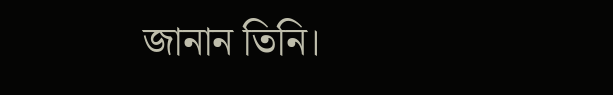জানান তিনি।